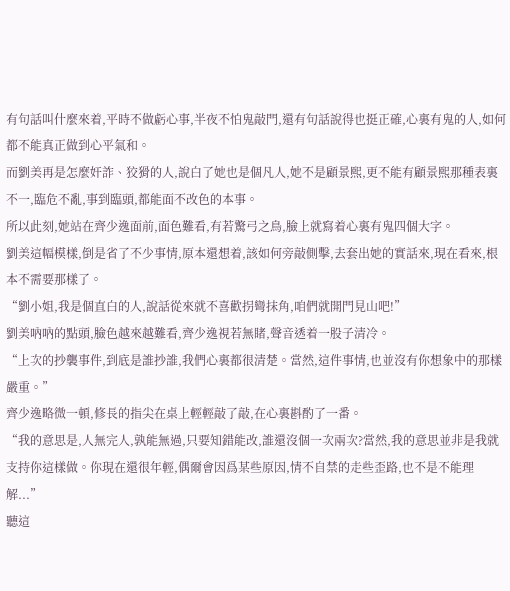有句話叫什麼來着,平時不做虧心事,半夜不怕鬼敲門,還有句話說得也挺正確,心裏有鬼的人,如何都不能真正做到心平氣和。
而劉美再是怎麼奸詐、狡猾的人,說白了她也是個凡人,她不是顧景熙,更不能有顧景熙那種表裏不一,臨危不亂,事到臨頭,都能面不改色的本事。
所以此刻,她站在齊少逸面前,面色難看,有若驚弓之鳥,臉上就寫着心裏有鬼四個大字。
劉美這幅模樣,倒是省了不少事情,原本還想着,該如何旁敲側擊,去套出她的實話來,現在看來,根本不需要那樣了。
“劉小姐,我是個直白的人,說話從來就不喜歡拐彎抹角,咱們就開門見山吧!”
劉美吶吶的點頭,臉色越來越難看,齊少逸視若無睹,聲音透着一股子清冷。
“上次的抄襲事件,到底是誰抄誰,我們心裏都很清楚。當然,這件事情,也並沒有你想象中的那樣嚴重。”
齊少逸略微一頓,修長的指尖在桌上輕輕敲了敲,在心裏斟酌了一番。
“我的意思是,人無完人,孰能無過,只要知錯能改,誰還沒個一次兩次?當然,我的意思並非是我就支持你這樣做。你現在還很年輕,偶爾會因爲某些原因,情不自禁的走些歪路,也不是不能理解...”
聽這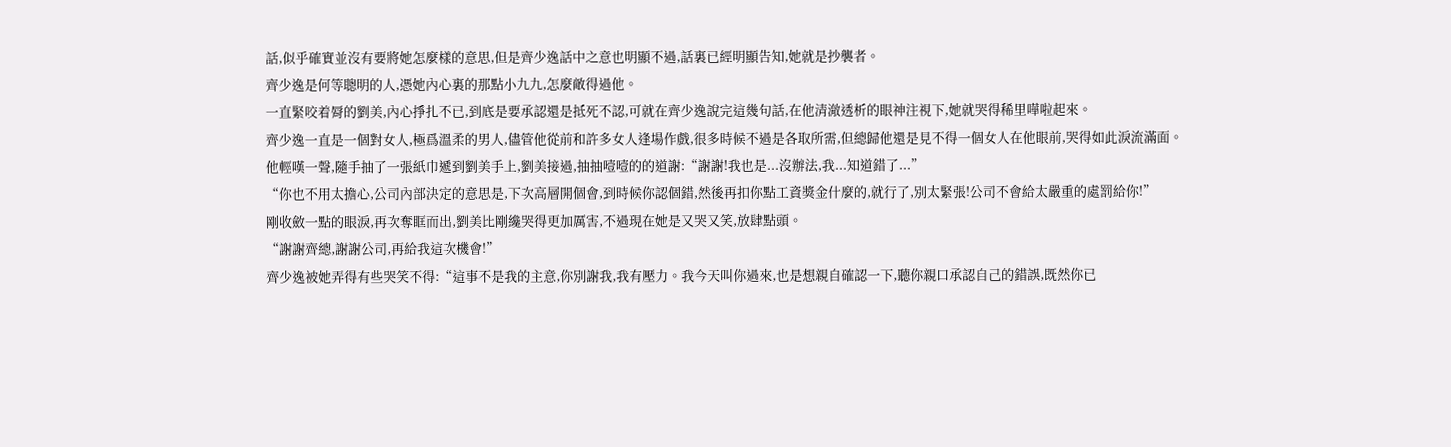話,似乎確實並沒有要將她怎麼樣的意思,但是齊少逸話中之意也明顯不過,話裏已經明顯告知,她就是抄襲者。
齊少逸是何等聰明的人,憑她內心裏的那點小九九,怎麼敵得過他。
一直緊咬着脣的劉美,內心掙扎不已,到底是要承認還是抵死不認,可就在齊少逸說完這幾句話,在他清澈透析的眼神注視下,她就哭得稀里嘩啦起來。
齊少逸一直是一個對女人,極爲溫柔的男人,儘管他從前和許多女人逢場作戲,很多時候不過是各取所需,但總歸他還是見不得一個女人在他眼前,哭得如此淚流滿面。
他輕嘆一聲,隨手抽了一張紙巾遞到劉美手上,劉美接過,抽抽噎噎的的道謝:“謝謝!我也是...沒辦法,我...知道錯了...”
“你也不用太擔心,公司內部決定的意思是,下次高層開個會,到時候你認個錯,然後再扣你點工資獎金什麼的,就行了,別太緊張!公司不會給太嚴重的處罰給你!”
剛收斂一點的眼淚,再次奪眶而出,劉美比剛纔哭得更加厲害,不過現在她是又哭又笑,放肆點頭。
“謝謝齊總,謝謝公司,再給我這次機會!”
齊少逸被她弄得有些哭笑不得:“這事不是我的主意,你別謝我,我有壓力。我今天叫你過來,也是想親自確認一下,聽你親口承認自己的錯誤,既然你已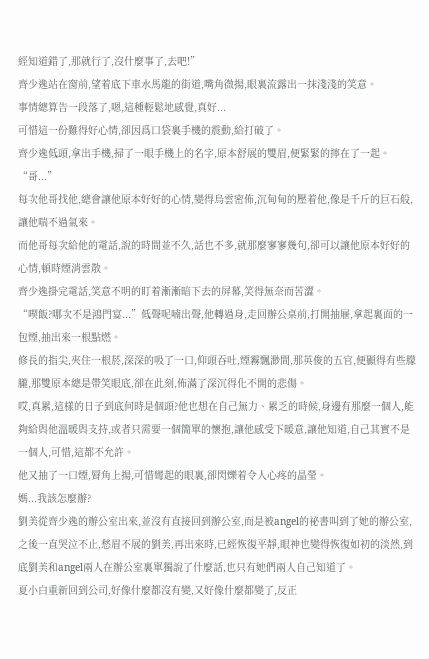經知道錯了,那就行了,沒什麼事了,去吧!”
齊少逸站在窗前,望着底下車水馬龍的街道,嘴角微揚,眼裏流露出一抹淺淺的笑意。
事情總算告一段落了,嗯,這種輕鬆地感覺,真好...
可惜這一份難得好心情,卻因爲口袋裏手機的震動,給打破了。
齊少逸低頭,拿出手機,掃了一眼手機上的名字,原本舒展的雙眉,便緊緊的擰在了一起。
“哥...”
每次他哥找他,總會讓他原本好好的心情,變得烏雲密佈,沉甸甸的壓着他,像是千斤的巨石般,讓他喘不過氣來。
而他哥每次給他的電話,說的時間並不久,話也不多,就那麼寥寥幾句,卻可以讓他原本好好的心情,頓時煙消雲散。
齊少逸掛完電話,笑意不明的盯着漸漸暗下去的屏幕,笑得無奈而苦澀。
“喫飯?哪次不是鴻門宴...”低聲呢喃出聲,他轉過身,走回辦公桌前,打開抽屜,拿起裏面的一包煙,抽出來一根點燃。
修長的指尖,夾住一根菸,深深的吸了一口,仰頭吞吐,煙霧飄渺間,那英俊的五官,便顯得有些朦朧,那雙原本總是帶笑眼底,卻在此刻,佈滿了深沉得化不開的悲傷。
哎,真累,這樣的日子到底何時是個頭?他也想在自己無力、累乏的時候,身邊有那麼一個人,能夠給與他溫暖與支持,或者只需要一個簡單的懷抱,讓他感受下暖意,讓他知道,自己其實不是一個人,可惜,這都不允許。
他又抽了一口煙,脣角上揚,可惜彎起的眼裏,卻閃爍着令人心疼的晶瑩。
媽...我該怎麼辦?
劉美從齊少逸的辦公室出來,並沒有直接回到辦公室,而是被angel的祕書叫到了她的辦公室,之後一直哭泣不止,愁眉不展的劉美,再出來時,已經恢復平靜,眼神也變得恢復如初的淡然,到底劉美和angel兩人在辦公室裏單獨說了什麼話,也只有她們兩人自己知道了。
夏小白重新回到公司,好像什麼都沒有變,又好像什麼都變了,反正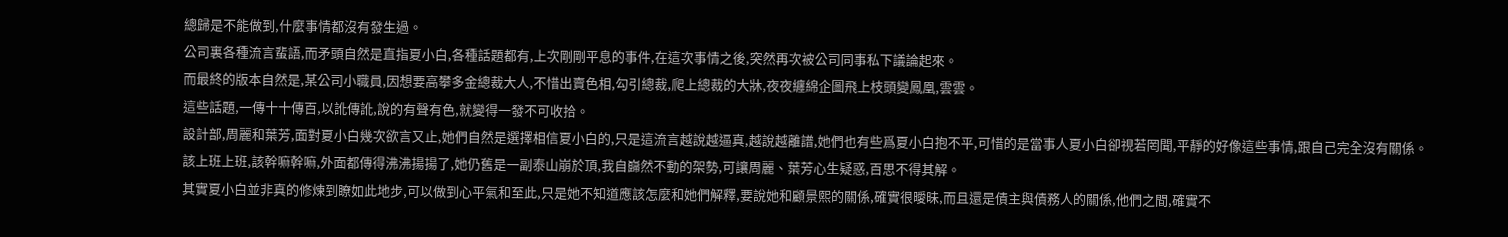總歸是不能做到,什麼事情都沒有發生過。
公司裏各種流言蜚語,而矛頭自然是直指夏小白,各種話題都有,上次剛剛平息的事件,在這次事情之後,突然再次被公司同事私下議論起來。
而最終的版本自然是,某公司小職員,因想要高攀多金總裁大人,不惜出賣色相,勾引總裁,爬上總裁的大牀,夜夜纏綿企圖飛上枝頭變鳳凰,雲雲。
這些話題,一傳十十傳百,以訛傳訛,說的有聲有色,就變得一發不可收拾。
設計部,周麗和葉芳,面對夏小白幾次欲言又止,她們自然是選擇相信夏小白的,只是這流言越說越逼真,越說越離譜,她們也有些爲夏小白抱不平,可惜的是當事人夏小白卻視若罔聞,平靜的好像這些事情,跟自己完全沒有關係。
該上班上班,該幹嘛幹嘛,外面都傳得沸沸揚揚了,她仍舊是一副泰山崩於頂,我自巋然不動的架勢,可讓周麗、葉芳心生疑惑,百思不得其解。
其實夏小白並非真的修煉到瞭如此地步,可以做到心平氣和至此,只是她不知道應該怎麼和她們解釋,要說她和顧景熙的關係,確實很曖昧,而且還是債主與債務人的關係,他們之間,確實不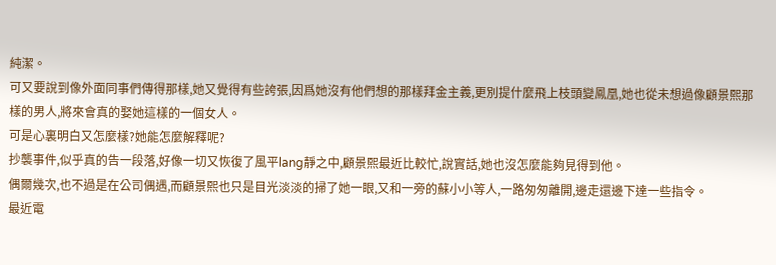純潔。
可又要說到像外面同事們傳得那樣,她又覺得有些誇張,因爲她沒有他們想的那樣拜金主義,更別提什麼飛上枝頭變鳳凰,她也從未想過像顧景熙那樣的男人,將來會真的娶她這樣的一個女人。
可是心裏明白又怎麼樣?她能怎麼解釋呢?
抄襲事件,似乎真的告一段落,好像一切又恢復了風平lang靜之中,顧景熙最近比較忙,說實話,她也沒怎麼能夠見得到他。
偶爾幾次,也不過是在公司偶遇,而顧景熙也只是目光淡淡的掃了她一眼,又和一旁的蘇小小等人,一路匆匆離開,邊走還邊下達一些指令。
最近電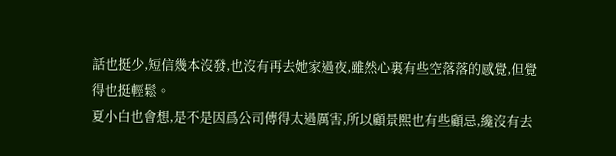話也挺少,短信幾本沒發,也沒有再去她家過夜,雖然心裏有些空落落的感覺,但覺得也挺輕鬆。
夏小白也會想,是不是因爲公司傳得太過厲害,所以顧景熙也有些顧忌,纔沒有去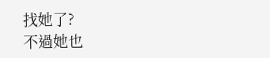找她了?
不過她也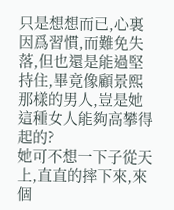只是想想而已,心裏因爲習慣,而難免失落,但也還是能過堅持住,畢竟像顧景熙那樣的男人,豈是她這種女人能夠高攀得起的?
她可不想一下子從天上,直直的摔下來,來個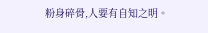粉身碎骨,人要有自知之明。